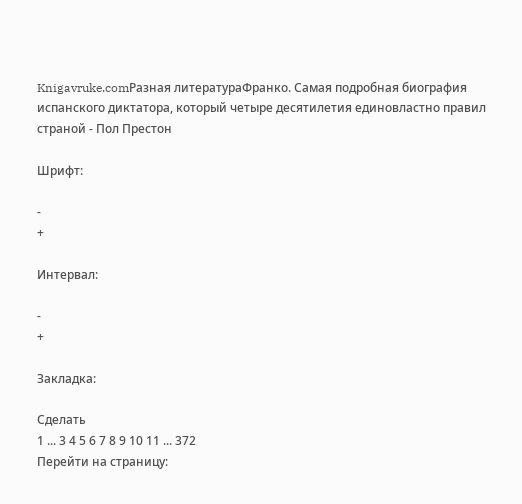Knigavruke.comРазная литератураФранко. Самая подробная биография испанского диктатора, который четыре десятилетия единовластно правил страной - Пол Престон

Шрифт:

-
+

Интервал:

-
+

Закладка:

Сделать
1 ... 3 4 5 6 7 8 9 10 11 ... 372
Перейти на страницу: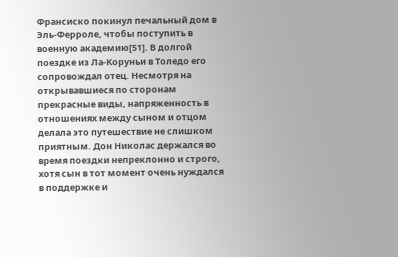Франсиско покинул печальный дом в Эль-Ферроле, чтобы поступить в военную академию[51]. В долгой поездке из Ла-Коруньи в Толедо его сопровождал отец. Несмотря на открывавшиеся по сторонам прекрасные виды, напряженность в отношениях между сыном и отцом делала это путешествие не слишком приятным. Дон Николас держался во время поездки непреклонно и строго, хотя сын в тот момент очень нуждался в поддержке и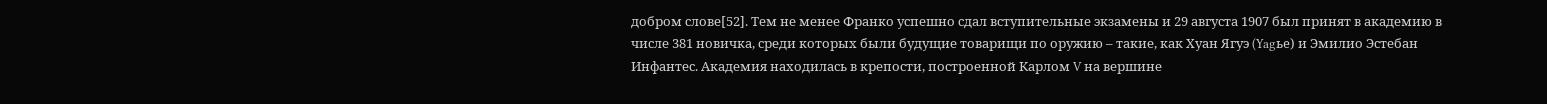добром слове[52]. Тем не менее Франко успешно сдал вступительные экзамены и 29 августа 1907 был принят в академию в числе 381 новичка, среди которых были будущие товарищи по оружию – такие, как Хуан Ягуэ (Yagьe) и Эмилио Эстебан Инфантес. Академия находилась в крепости, построенной Карлом V на вершине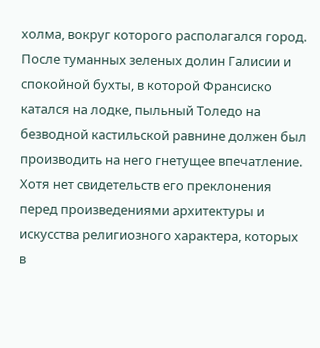холма, вокруг которого располагался город. После туманных зеленых долин Галисии и спокойной бухты, в которой Франсиско катался на лодке, пыльный Толедо на безводной кастильской равнине должен был производить на него гнетущее впечатление. Хотя нет свидетельств его преклонения перед произведениями архитектуры и искусства религиозного характера, которых в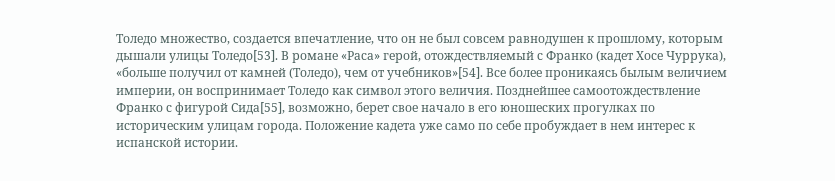Толедо множество, создается впечатление, что он не был совсем равнодушен к прошлому, которым дышали улицы Толедо[53]. В романе «Раса» герой, отождествляемый с Франко (кадет Хосе Чуррука), «больше получил от камней (Толедо), чем от учебников»[54]. Все более проникаясь былым величием империи, он воспринимает Толедо как символ этого величия. Позднейшее самоотождествление Франко с фигурой Сида[55], возможно, берет свое начало в его юношеских прогулках по историческим улицам города. Положение кадета уже само по себе пробуждает в нем интерес к испанской истории.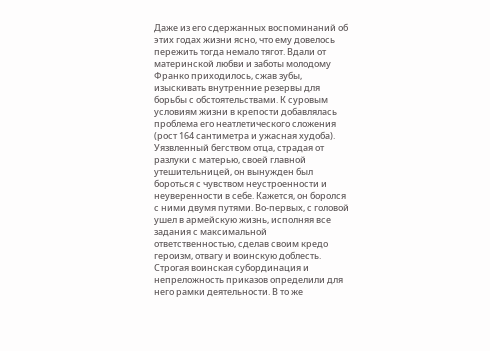Даже из его сдержанных воспоминаний об этих годах жизни ясно, что ему довелось пережить тогда немало тягот. Вдали от материнской любви и заботы молодому Франко приходилось, сжав зубы, изыскивать внутренние резервы для борьбы с обстоятельствами. К суровым условиям жизни в крепости добавлялась проблема его неатлетического сложения (рост 164 сантиметра и ужасная худоба). Уязвленный бегством отца, страдая от разлуки с матерью, своей главной утешительницей, он вынужден был бороться с чувством неустроенности и неуверенности в себе. Кажется, он боролся с ними двумя путями. Во-первых, с головой ушел в армейскую жизнь, исполняя все задания с максимальной ответственностью, сделав своим кредо героизм, отвагу и воинскую доблесть. Строгая воинская субординация и непреложность приказов определили для него рамки деятельности. В то же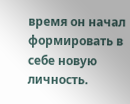время он начал формировать в себе новую личность.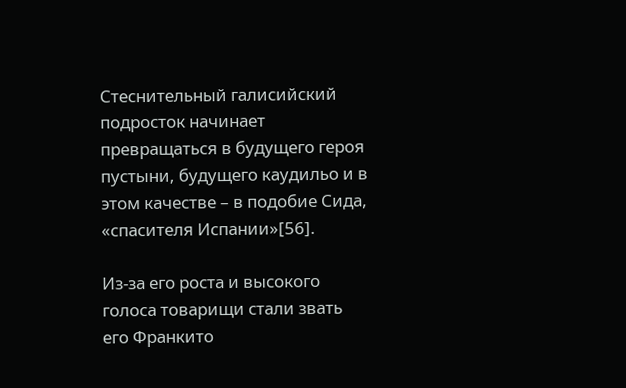Стеснительный галисийский подросток начинает превращаться в будущего героя пустыни, будущего каудильо и в этом качестве – в подобие Сида, «спасителя Испании»[56].

Из-за его роста и высокого голоса товарищи стали звать его Франкито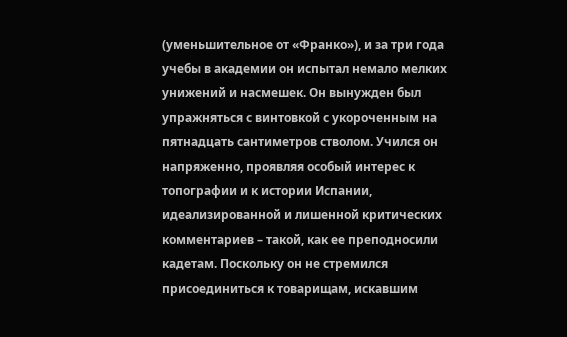(уменьшительное от «Франко»), и за три года учебы в академии он испытал немало мелких унижений и насмешек. Он вынужден был упражняться с винтовкой с укороченным на пятнадцать сантиметров стволом. Учился он напряженно, проявляя особый интерес к топографии и к истории Испании, идеализированной и лишенной критических комментариев – такой, как ее преподносили кадетам. Поскольку он не стремился присоединиться к товарищам, искавшим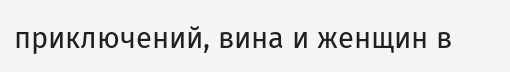приключений, вина и женщин в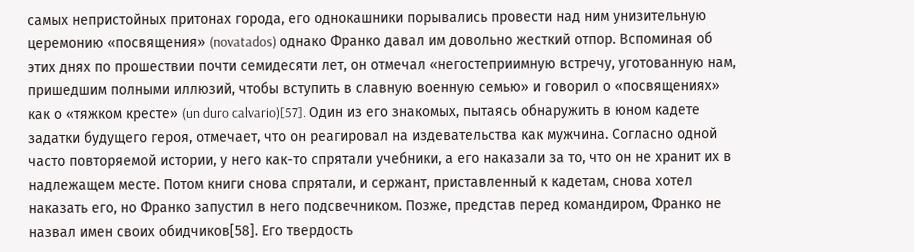самых непристойных притонах города, его однокашники порывались провести над ним унизительную церемонию «посвящения» (novatados) однако Франко давал им довольно жесткий отпор. Вспоминая об этих днях по прошествии почти семидесяти лет, он отмечал «негостеприимную встречу, уготованную нам, пришедшим полными иллюзий, чтобы вступить в славную военную семью» и говорил о «посвящениях» как о «тяжком кресте» (un duro calvario)[57]. Один из его знакомых, пытаясь обнаружить в юном кадете задатки будущего героя, отмечает, что он реагировал на издевательства как мужчина. Согласно одной часто повторяемой истории, у него как-то спрятали учебники, а его наказали за то, что он не хранит их в надлежащем месте. Потом книги снова спрятали, и сержант, приставленный к кадетам, снова хотел наказать его, но Франко запустил в него подсвечником. Позже, представ перед командиром, Франко не назвал имен своих обидчиков[58]. Его твердость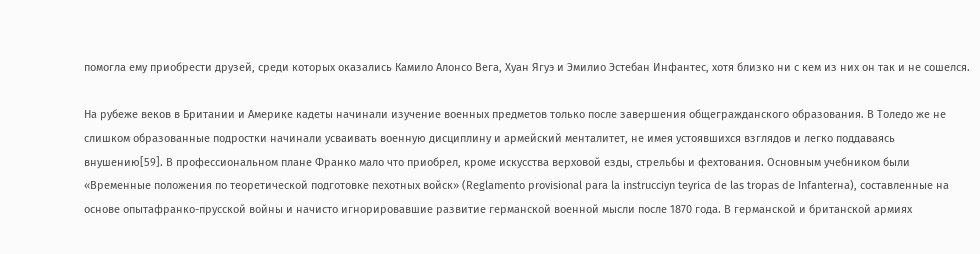помогла ему приобрести друзей, среди которых оказались Камило Алонсо Вега, Хуан Ягуэ и Эмилио Эстебан Инфантес, хотя близко ни с кем из них он так и не сошелся.

На рубеже веков в Британии и Америке кадеты начинали изучение военных предметов только после завершения общегражданского образования. В Толедо же не слишком образованные подростки начинали усваивать военную дисциплину и армейский менталитет, не имея устоявшихся взглядов и легко поддаваясь внушению[59]. В профессиональном плане Франко мало что приобрел, кроме искусства верховой езды, стрельбы и фехтования. Основным учебником были «Временные положения по теоретической подготовке пехотных войск» (Reglamento provisional para la instrucciуn teуrica de las tropas de Infanterнa), составленные на основе опытафранко-прусской войны и начисто игнорировавшие развитие германской военной мысли после 1870 года. В германской и британской армиях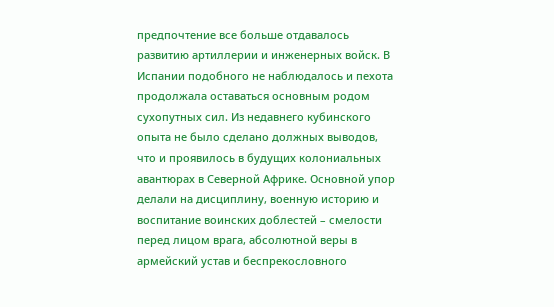предпочтение все больше отдавалось развитию артиллерии и инженерных войск. В Испании подобного не наблюдалось и пехота продолжала оставаться основным родом сухопутных сил. Из недавнего кубинского опыта не было сделано должных выводов, что и проявилось в будущих колониальных авантюрах в Северной Африке. Основной упор делали на дисциплину, военную историю и воспитание воинских доблестей – смелости перед лицом врага, абсолютной веры в армейский устав и беспрекословного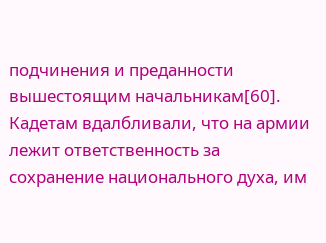подчинения и преданности вышестоящим начальникам[60]. Кадетам вдалбливали, что на армии лежит ответственность за сохранение национального духа, им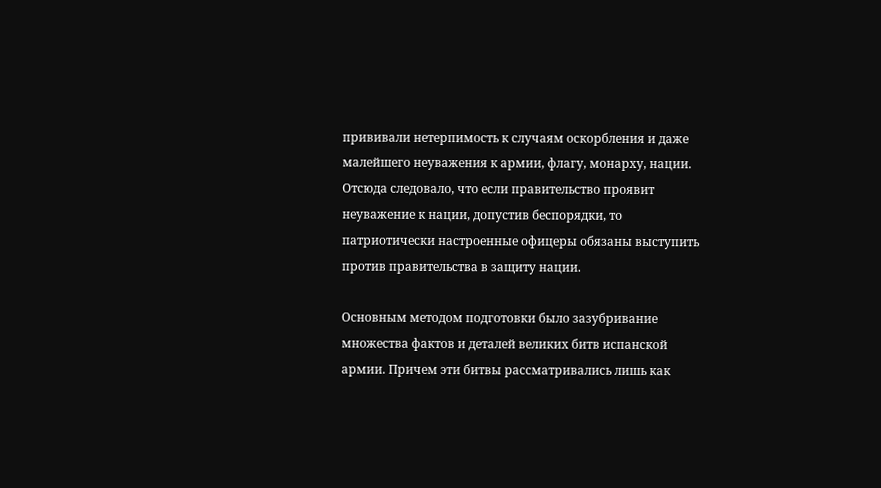прививали нетерпимость к случаям оскорбления и даже малейшего неуважения к армии, флагу, монарху, нации. Отсюда следовало, что если правительство проявит неуважение к нации, допустив беспорядки, то патриотически настроенные офицеры обязаны выступить против правительства в защиту нации.

Основным методом подготовки было зазубривание множества фактов и деталей великих битв испанской армии. Причем эти битвы рассматривались лишь как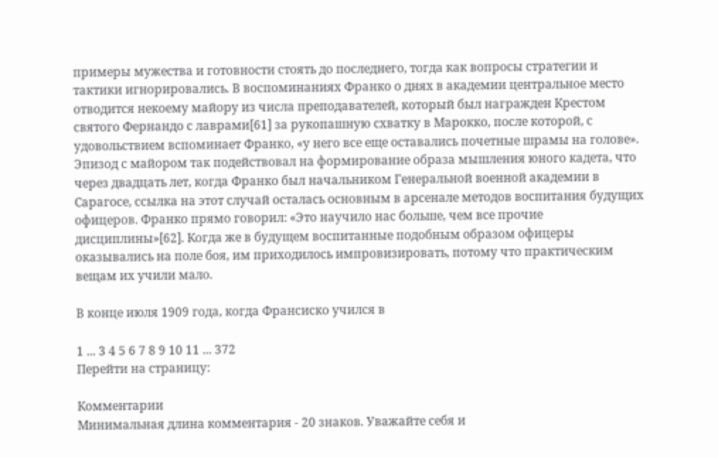примеры мужества и готовности стоять до последнего, тогда как вопросы стратегии и тактики игнорировались. В воспоминаниях Франко о днях в академии центральное место отводится некоему майору из числа преподавателей, который был награжден Крестом святого Фернандо с лаврами[61] за рукопашную схватку в Марокко, после которой, с удовольствием вспоминает Франко, «у него все еще оставались почетные шрамы на голове». Эпизод с майором так подействовал на формирование образа мышления юного кадета, что через двадцать лет, когда Франко был начальником Генеральной военной академии в Сарагосе, ссылка на этот случай осталась основным в арсенале методов воспитания будущих офицеров. Франко прямо говорил: «Это научило нас больше, чем все прочие дисциплины»[62]. Когда же в будущем воспитанные подобным образом офицеры оказывались на поле боя, им приходилось импровизировать, потому что практическим вещам их учили мало.

В конце июля 1909 года, когда Франсиско учился в

1 ... 3 4 5 6 7 8 9 10 11 ... 372
Перейти на страницу:

Комментарии
Минимальная длина комментария - 20 знаков. Уважайте себя и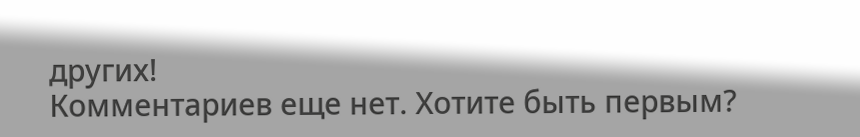других!
Комментариев еще нет. Хотите быть первым?